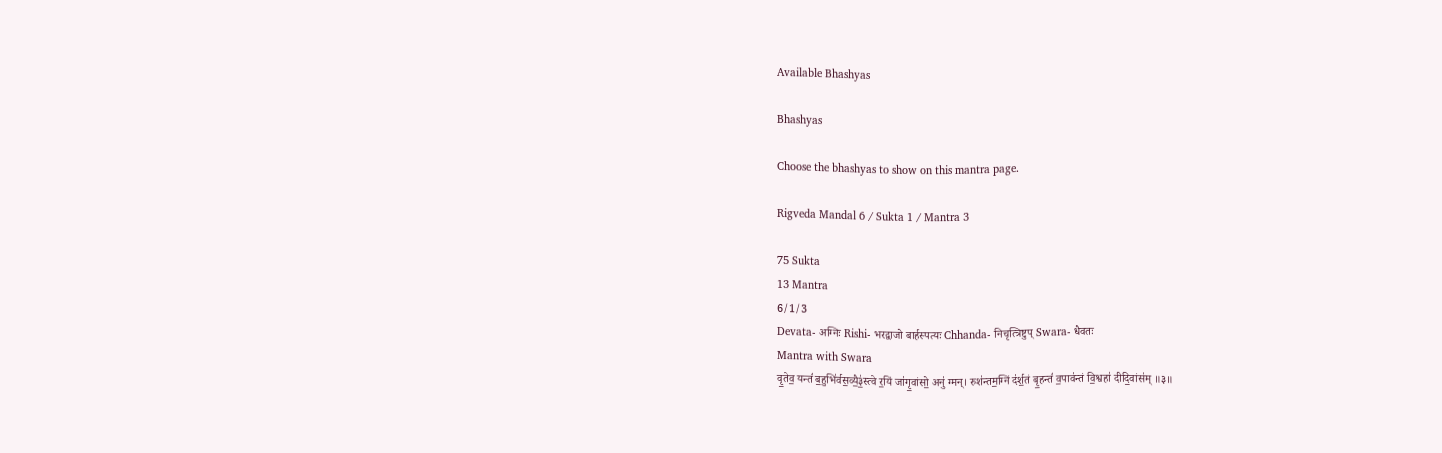Available Bhashyas

Bhashyas

Choose the bhashyas to show on this mantra page.

Rigveda Mandal 6 / Sukta 1 / Mantra 3

75 Sukta
13 Mantra
6/1/3
Devata- अग्निः Rishi- भरद्वाजो बार्हस्पत्यः Chhanda- निचृत्त्रिष्टुप् Swara- धैवतः
Mantra with Swara
वृ॒तेव॒ यन्तं॑ ब॒हुभि॑र्वस॒व्यै॒३॒॑स्त्वे र॒यिं जा॑गृ॒वांसो॒ अनु॑ ग्मन्। रुश॑न्तम॒ग्निं द॑र्श॒तं बृ॒हन्तं॑ व॒पाव॑न्तं वि॒श्वहा॑ दीदि॒वांस॑म् ॥३॥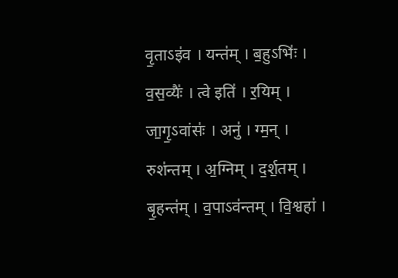वृ॒ताऽइ॑व । यन्त॑म् । ब॒हुऽभिः॑ । व॒स॒व्यैः॑ । त्वे इति॑ । र॒यिम् । जा॒गृ॒ऽवांसः॑ । अनु॑ । ग्म॒न् । रुश॑न्तम् । अ॒ग्निम् । द॒र्श॒तम् । बृ॒हन्त॑म् । व॒पाऽव॑न्तम् । वि॒श्वहा॑ ।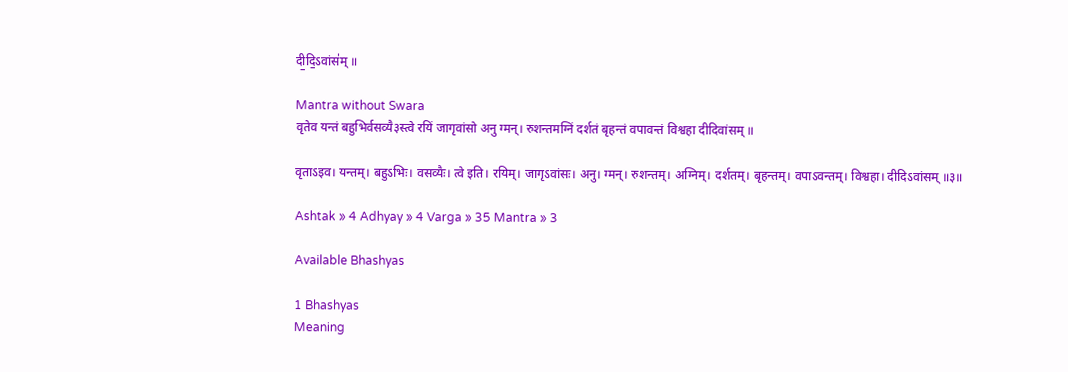दी॒दि॒ऽवांस॑म् ॥

Mantra without Swara
वृतेव यन्तं बहुभिर्वसव्यै३स्त्वे रयिं जागृवांसो अनु ग्मन्। रुशन्तमग्निं दर्शतं बृहन्तं वपावन्तं विश्वहा दीदिवांसम् ॥

वृताऽइव। यन्तम्। बहुऽभिः। वसव्यैः। त्वे इति। रयिम्। जागृऽवांसः। अनु। ग्मन्। रुशन्तम्। अग्निम्। दर्शतम्। बृहन्तम्। वपाऽवन्तम्। विश्वहा। दीदिऽवांसम् ॥३॥

Ashtak » 4 Adhyay » 4 Varga » 35 Mantra » 3

Available Bhashyas

1 Bhashyas
Meaning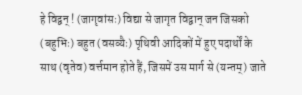हे विद्वन् ! (जागृवांसः) विद्या से जागृत विद्वान् जन जिसको (बहुभिः) बहुत (वसव्यैः) पृथिवी आदिकों में हुए पदार्थों के साथ (वृतेव) वर्त्तमान होते हैं, जिसमें उस मार्ग से (यन्तम्) जाते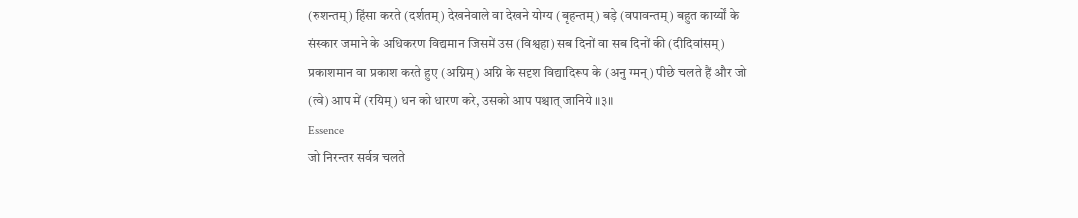(रुशन्तम्) हिंसा करते (दर्शतम्) देखनेवाले वा देखने योग्य (बृहन्तम्) बड़े (वपावन्तम्) बहुत कार्य्यों के संस्कार जमाने के अधिकरण विद्यमान जिसमें उस (विश्वहा) सब दिनों वा सब दिनों की (दीदिवांसम्) प्रकाशमान वा प्रकाश करते हुए (अग्निम्) अग्नि के सदृश विद्यादिरूप के (अनु ग्मन्) पीछे चलते हैं और जो (त्वे) आप में (रयिम्) धन को धारण करे, उसको आप पश्चात् जानिये ॥३॥
Essence
जो निरन्तर सर्वत्र चलते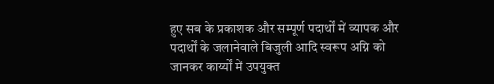हुए सब के प्रकाशक और सम्पूर्ण पदार्थों में व्यापक और पदार्थों के जलानेवाले बिजुली आदि स्वरूप अग्नि को जानकर कार्य्यों में उपयुक्त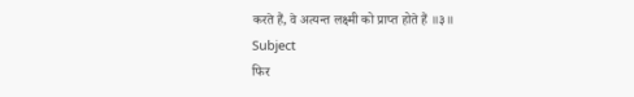करते हैं, वे अत्यन्त लक्ष्मी को प्राप्त होते हैं ॥३॥
Subject
फिर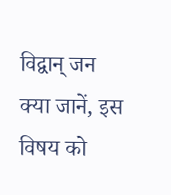विद्वान् जन क्या जानें, इस विषय को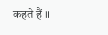कहते हैं ॥